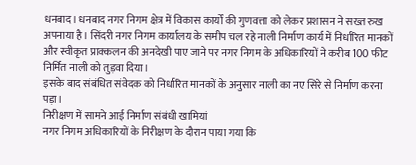धनबाद। धनबाद नगर निगम क्षेत्र में विकास कार्यों की गुणवत्ता को लेकर प्रशासन ने सख्त रुख अपनाया है। सिंदरी नगर निगम कार्यालय के समीप चल रहे नाली निर्माण कार्य में निर्धारित मानकों और स्वीकृत प्राक्कलन की अनदेखी पाए जाने पर नगर निगम के अधिकारियों ने करीब 100 फीट निर्मित नाली को तुड़वा दिया।
इसके बाद संबंधित संवेदक को निर्धारित मानकों के अनुसार नाली का नए सिरे से निर्माण करना पड़ा।
निरीक्षण में सामने आई निर्माण संबंधी खामियां
नगर निगम अधिकारियों के निरीक्षण के दौरान पाया गया कि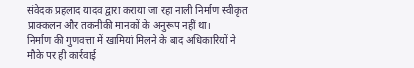संवेदक प्रहलाद यादव द्वारा कराया जा रहा नाली निर्माण स्वीकृत प्राक्कलन और तकनीकी मानकों के अनुरूप नहीं था।
निर्माण की गुणवत्ता में खामियां मिलने के बाद अधिकारियों ने मौके पर ही कार्रवाई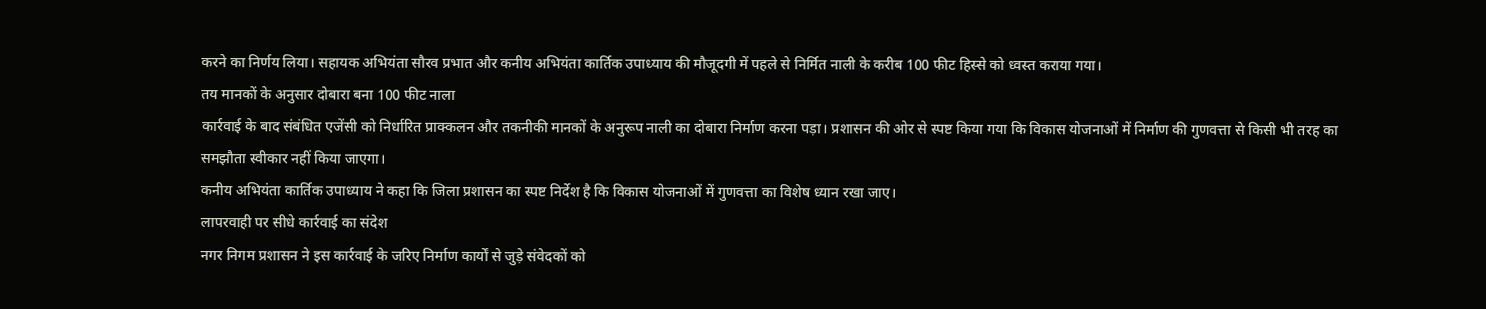करने का निर्णय लिया। सहायक अभियंता सौरव प्रभात और कनीय अभियंता कार्तिक उपाध्याय की मौजूदगी में पहले से निर्मित नाली के करीब 100 फीट हिस्से को ध्वस्त कराया गया।
तय मानकों के अनुसार दोबारा बना 100 फीट नाला
कार्रवाई के बाद संबंधित एजेंसी को निर्धारित प्राक्कलन और तकनीकी मानकों के अनुरूप नाली का दोबारा निर्माण करना पड़ा। प्रशासन की ओर से स्पष्ट किया गया कि विकास योजनाओं में निर्माण की गुणवत्ता से किसी भी तरह का समझौता स्वीकार नहीं किया जाएगा।
कनीय अभियंता कार्तिक उपाध्याय ने कहा कि जिला प्रशासन का स्पष्ट निर्देश है कि विकास योजनाओं में गुणवत्ता का विशेष ध्यान रखा जाए।
लापरवाही पर सीधे कार्रवाई का संदेश
नगर निगम प्रशासन ने इस कार्रवाई के जरिए निर्माण कार्यों से जुड़े संवेदकों को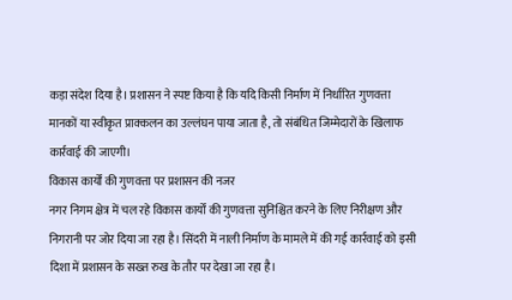कड़ा संदेश दिया है। प्रशासन ने स्पष्ट किया है कि यदि किसी निर्माण में निर्धारित गुणवत्ता मानकों या स्वीकृत प्राक्कलन का उल्लंघन पाया जाता है, तो संबंधित जिम्मेदारों के खिलाफ कार्रवाई की जाएगी।
विकास कार्यों की गुणवत्ता पर प्रशासन की नजर
नगर निगम क्षेत्र में चल रहे विकास कार्यों की गुणवत्ता सुनिश्चित करने के लिए निरीक्षण और निगरानी पर जोर दिया जा रहा है। सिंदरी में नाली निर्माण के मामले में की गई कार्रवाई को इसी दिशा में प्रशासन के सख्त रुख के तौर पर देखा जा रहा है।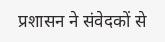प्रशासन ने संवेदकों से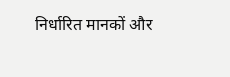निर्धारित मानकों और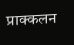प्राक्कलन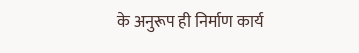के अनुरूप ही निर्माण कार्य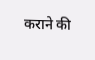कराने की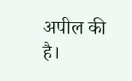अपील की है।